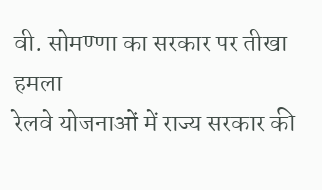वी. सोमण्णा का सरकार पर तीखा हमला
रेलवे योजनाओं में राज्य सरकार की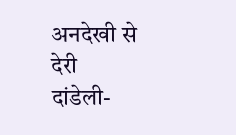अनदेखी से देरी
दांडेली-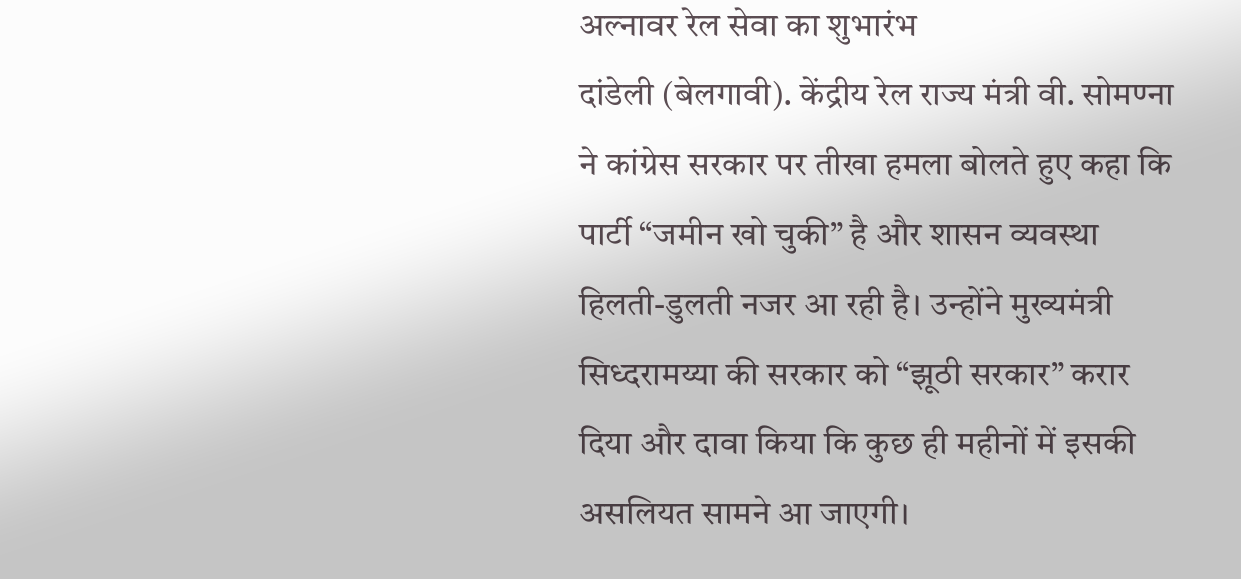अल्नावर रेल सेवा का शुभारंभ
दांडेली (बेलगावी). केंद्रीय रेल राज्य मंत्री वी. सोमण्ना ने कांग्रेस सरकार पर तीखा हमला बोलते हुए कहा कि पार्टी “जमीन खो चुकी” है और शासन व्यवस्था हिलती-डुलती नजर आ रही है। उन्होंने मुख्यमंत्री सिध्दरामय्या की सरकार को “झूठी सरकार” करार दिया और दावा किया कि कुछ ही महीनों में इसकी असलियत सामने आ जाएगी।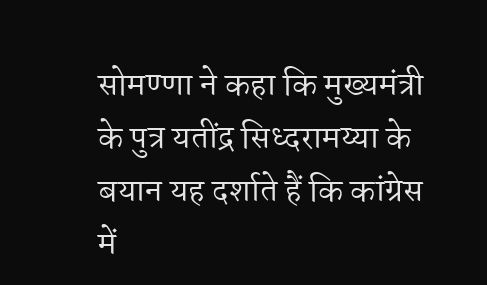सोमण्णा ने कहा कि मुख्यमंत्री के पुत्र यतींद्र सिध्दरामय्या के बयान यह दर्शाते हैं कि कांग्रेस में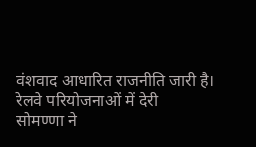वंशवाद आधारित राजनीति जारी है।
रेलवे परियोजनाओं में देरी
सोमण्णा ने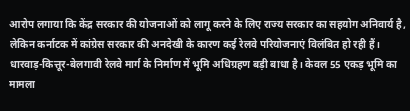आरोप लगाया कि केंद्र सरकार की योजनाओं को लागू करने के लिए राज्य सरकार का सहयोग अनिवार्य है, लेकिन कर्नाटक में कांग्रेस सरकार की अनदेखी के कारण कई रेलवे परियोजनाएं विलंबित हो रही हैं। धारवाड़-कित्तूर-बेलगावी रेलवे मार्ग के निर्माण में भूमि अधिग्रहण बड़ी बाधा है। केवल 55 एकड़ भूमि का मामला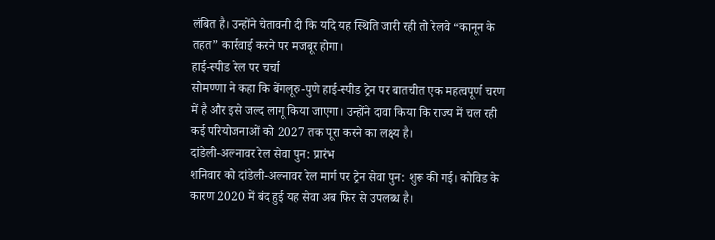लंबित है। उन्होंने चेतावनी दी कि यदि यह स्थिति जारी रही तो रेलवे “कानून के तहत” कार्रवाई करने पर मजबूर होगा।
हाई-स्पीड रेल पर चर्चा
सोमण्णा ने कहा कि बेंगलूरु-पुणे हाई-स्पीड ट्रेन पर बातचीत एक महत्वपूर्ण चरण में है और इसे जल्द लागू किया जाएगा। उन्होंने दावा किया कि राज्य में चल रही कई परियोजनाओं को 2027 तक पूरा करने का लक्ष्य है।
दांडेली-अल्नावर रेल सेवा पुन: प्रारंभ
शनिवार को दांडेली-अल्नावर रेल मार्ग पर ट्रेन सेवा पुन: शुरू की गई। कोविड के कारण 2020 में बंद हुई यह सेवा अब फिर से उपलब्ध है।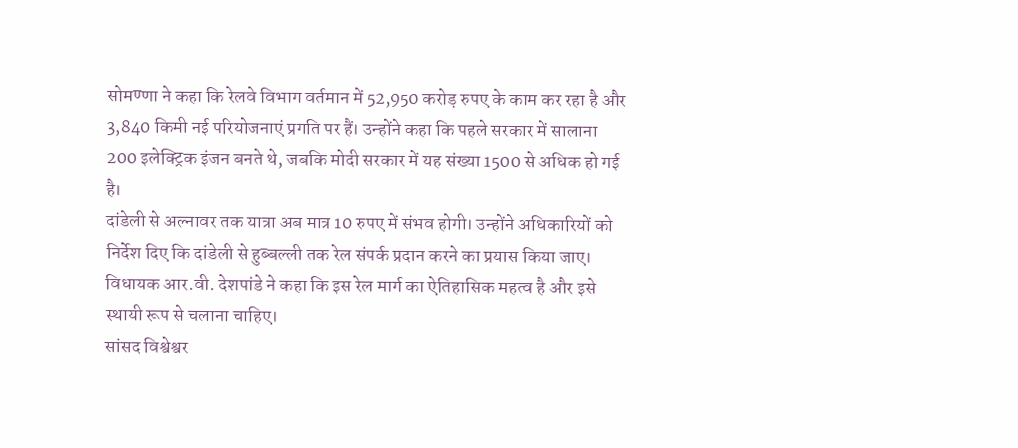सोमण्णा ने कहा कि रेलवे विभाग वर्तमान में 52,950 करोड़ रुपए के काम कर रहा है और 3,840 किमी नई परियोजनाएं प्रगति पर हैं। उन्होंने कहा कि पहले सरकार में सालाना 200 इलेक्ट्रिक इंजन बनते थे, जबकि मोदी सरकार में यह संख्या 1500 से अधिक हो गई है।
दांडेली से अल्नावर तक यात्रा अब मात्र 10 रुपए में संभव होगी। उन्होंने अधिकारियों को निर्देश दिए कि दांडेली से हुब्बल्ली तक रेल संपर्क प्रदान करने का प्रयास किया जाए।
विधायक आर.वी. देशपांडे ने कहा कि इस रेल मार्ग का ऐतिहासिक महत्व है और इसे स्थायी रूप से चलाना चाहिए।
सांसद विश्वेश्वर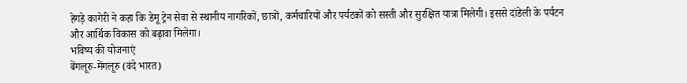हेगड़े कागेरी ने कहा कि डेमू ट्रेन सेवा से स्थानीय नागरिकों, छात्रों, कर्मचारियों और पर्यटकों को सस्ती और सुरक्षित यात्रा मिलेगी। इससे दांडेली के पर्यटन और आर्थिक विकास को बढ़ावा मिलेगा।
भविष्य की योजनाएं
बेंगलूरु-मेंगलूरु (वंदे भारत)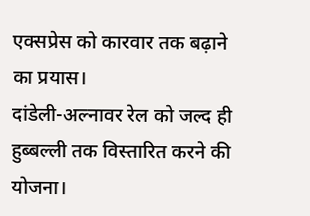एक्सप्रेस को कारवार तक बढ़ाने का प्रयास।
दांडेली-अल्नावर रेल को जल्द ही हुब्बल्ली तक विस्तारित करने की योजना।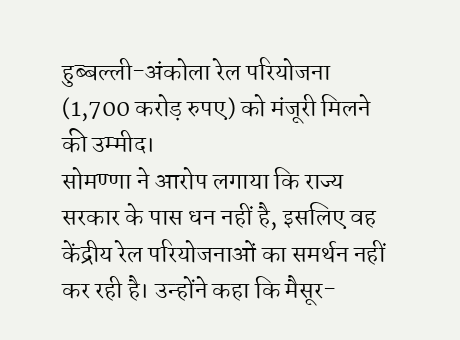हुब्बल्ली-अंकोला रेल परियोजना (1,700 करोड़ रुपए) को मंजूरी मिलने की उम्मीद।
सोमण्णा ने आरोप लगाया कि राज्य सरकार के पास धन नहीं है, इसलिए वह केंद्रीय रेल परियोजनाओं का समर्थन नहीं कर रही है। उन्होंने कहा कि मैसूर-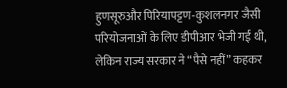हुणसूरुऔर पिरियापट्टण-कुशलनगर जैसी परियोजनाओं के लिए डीपीआर भेजी गई थी, लेकिन राज्य सरकार ने “पैसे नहीं” कहकर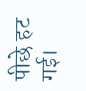पीछे हट गई।